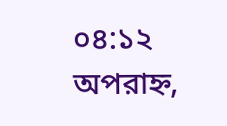০৪:১২ অপরাহ্ন,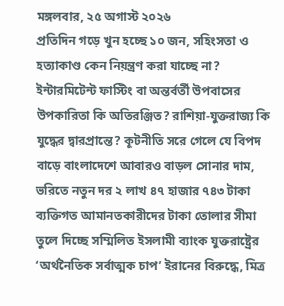মঙ্গলবার, ২৫ অগাস্ট ২০২৬
প্রতিদিন গড়ে খুন হচ্ছে ১০ জন, সহিংসতা ও হত্যাকাণ্ড কেন নিয়ন্ত্রণ করা যাচ্ছে না? ইন্টারমিটেন্ট ফাস্টিং বা অন্তর্বর্তী উপবাসের উপকারিতা কি অতিরঞ্জিত? রাশিয়া-যুক্তরাজ্য কি যুদ্ধের দ্বারপ্রান্তে? কূটনীতি সরে গেলে যে বিপদ বাড়ে বাংলাদেশে আবারও বাড়ল সোনার দাম, ভরিতে নতুন দর ২ লাখ ৪৭ হাজার ৭৪৩ টাকা ব্যক্তিগত আমানতকারীদের টাকা তোলার সীমা তুলে দিচ্ছে সম্মিলিত ইসলামী ব্যাংক যুক্তরাষ্ট্রের ‘অর্থনৈতিক সর্বাত্মক চাপ’ ইরানের বিরুদ্ধে, মিত্র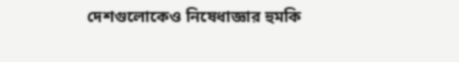দেশগুলোকেও নিষেধাজ্ঞার হুমকি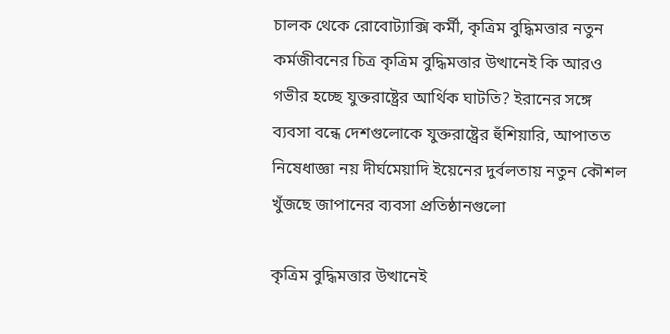চালক থেকে রোবোট্যাক্সি কর্মী, কৃত্রিম বুদ্ধিমত্তার নতুন কর্মজীবনের চিত্র কৃত্রিম বুদ্ধিমত্তার উত্থানেই কি আরও গভীর হচ্ছে যুক্তরাষ্ট্রের আর্থিক ঘাটতি? ইরানের সঙ্গে ব্যবসা বন্ধে দেশগুলোকে যুক্তরাষ্ট্রের হুঁশিয়ারি, আপাতত নিষেধাজ্ঞা নয় দীর্ঘমেয়াদি ইয়েনের দুর্বলতায় নতুন কৌশল খুঁজছে জাপানের ব্যবসা প্রতিষ্ঠানগুলো

কৃত্রিম বুদ্ধিমত্তার উত্থানেই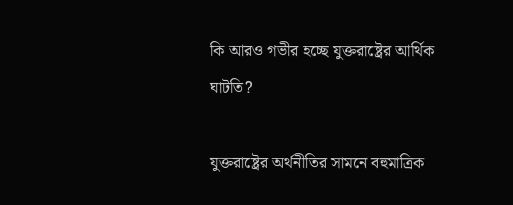কি আরও গভীর হচ্ছে যুক্তরাষ্ট্রের আর্থিক ঘাটতি?

যুক্তরাষ্ট্রের অর্থনীতির সামনে বহুমাত্রিক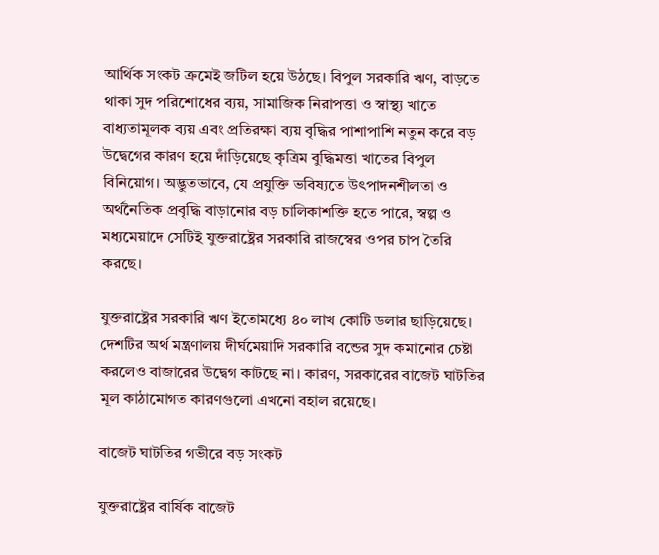আর্থিক সংকট ক্রমেই জটিল হয়ে উঠছে। বিপুল সরকারি ঋণ, বাড়তে থাকা সুদ পরিশোধের ব্যয়, সামাজিক নিরাপত্তা ও স্বাস্থ্য খাতে বাধ্যতামূলক ব্যয় এবং প্রতিরক্ষা ব্যয় বৃদ্ধির পাশাপাশি নতুন করে বড় উদ্বেগের কারণ হয়ে দাঁড়িয়েছে কৃত্রিম বুদ্ধিমত্তা খাতের বিপুল বিনিয়োগ। অদ্ভুতভাবে, যে প্রযুক্তি ভবিষ্যতে উৎপাদনশীলতা ও অর্থনৈতিক প্রবৃদ্ধি বাড়ানোর বড় চালিকাশক্তি হতে পারে, স্বল্প ও মধ্যমেয়াদে সেটিই যুক্তরাষ্ট্রের সরকারি রাজস্বের ওপর চাপ তৈরি করছে।

যুক্তরাষ্ট্রের সরকারি ঋণ ইতোমধ্যে ৪০ লাখ কোটি ডলার ছাড়িয়েছে। দেশটির অর্থ মন্ত্রণালয় দীর্ঘমেয়াদি সরকারি বন্ডের সুদ কমানোর চেষ্টা করলেও বাজারের উদ্বেগ কাটছে না। কারণ, সরকারের বাজেট ঘাটতির মূল কাঠামোগত কারণগুলো এখনো বহাল রয়েছে।

বাজেট ঘাটতির গভীরে বড় সংকট

যুক্তরাষ্ট্রের বার্ষিক বাজেট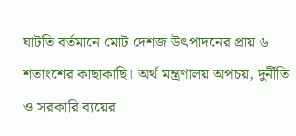ঘাটতি বর্তমানে মোট দেশজ উৎপাদনের প্রায় ৬ শতাংশের কাছাকাছি। অর্থ মন্ত্রণালয় অপচয়, দুর্নীতি ও সরকারি ব্যয়ের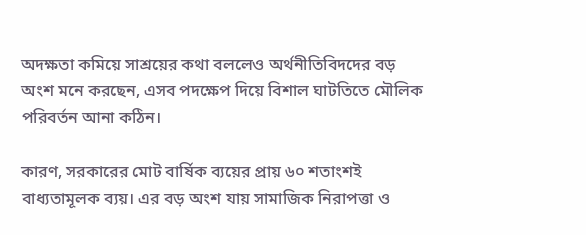অদক্ষতা কমিয়ে সাশ্রয়ের কথা বললেও অর্থনীতিবিদদের বড় অংশ মনে করছেন, এসব পদক্ষেপ দিয়ে বিশাল ঘাটতিতে মৌলিক পরিবর্তন আনা কঠিন।

কারণ, সরকারের মোট বার্ষিক ব্যয়ের প্রায় ৬০ শতাংশই বাধ্যতামূলক ব্যয়। এর বড় অংশ যায় সামাজিক নিরাপত্তা ও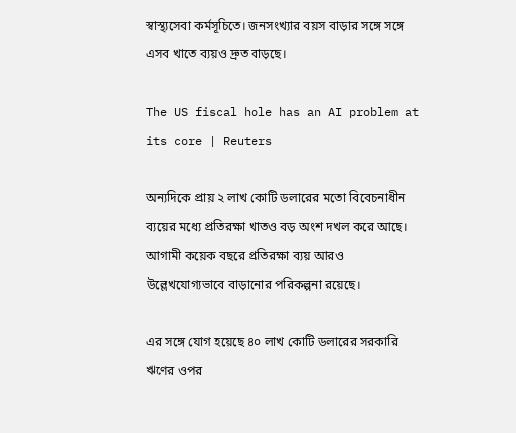স্বাস্থ্যসেবা কর্মসূচিতে। জনসংখ্যার বয়স বাড়ার সঙ্গে সঙ্গে এসব খাতে ব্যয়ও দ্রুত বাড়ছে।

The US fiscal hole has an AI problem at its core | Reuters

অন্যদিকে প্রায় ২ লাখ কোটি ডলারের মতো বিবেচনাধীন ব্যয়ের মধ্যে প্রতিরক্ষা খাতও বড় অংশ দখল করে আছে। আগামী কয়েক বছরে প্রতিরক্ষা ব্যয় আরও উল্লেখযোগ্যভাবে বাড়ানোর পরিকল্পনা রয়েছে।

এর সঙ্গে যোগ হয়েছে ৪০ লাখ কোটি ডলারের সরকারি ঋণের ওপর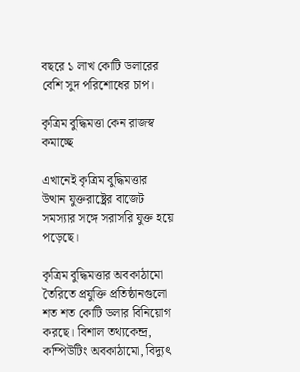বছরে ১ লাখ কোটি ডলারের বেশি সুদ পরিশোধের চাপ।

কৃত্রিম বুদ্ধিমত্তা কেন রাজস্ব কমাচ্ছে

এখানেই কৃত্রিম বুদ্ধিমত্তার উত্থান যুক্তরাষ্ট্রের বাজেট সমস্যার সঙ্গে সরাসরি যুক্ত হয়ে পড়েছে।

কৃত্রিম বুদ্ধিমত্তার অবকাঠামো তৈরিতে প্রযুক্তি প্রতিষ্ঠানগুলো শত শত কোটি ডলার বিনিয়োগ করছে। বিশাল তথ্যকেন্দ্র, কম্পিউটিং অবকাঠামো, বিদ্যুৎ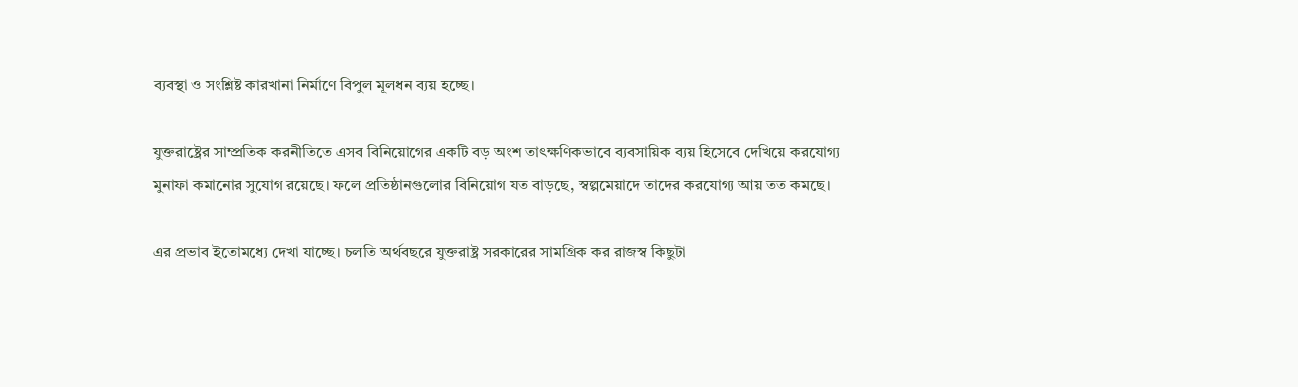ব্যবস্থা ও সংশ্লিষ্ট কারখানা নির্মাণে বিপুল মূলধন ব্যয় হচ্ছে।

যুক্তরাষ্ট্রের সাম্প্রতিক করনীতিতে এসব বিনিয়োগের একটি বড় অংশ তাৎক্ষণিকভাবে ব্যবসায়িক ব্যয় হিসেবে দেখিয়ে করযোগ্য মুনাফা কমানোর সুযোগ রয়েছে। ফলে প্রতিষ্ঠানগুলোর বিনিয়োগ যত বাড়ছে, স্বল্পমেয়াদে তাদের করযোগ্য আয় তত কমছে।

এর প্রভাব ইতোমধ্যে দেখা যাচ্ছে। চলতি অর্থবছরে যুক্তরাষ্ট্র সরকারের সামগ্রিক কর রাজস্ব কিছুটা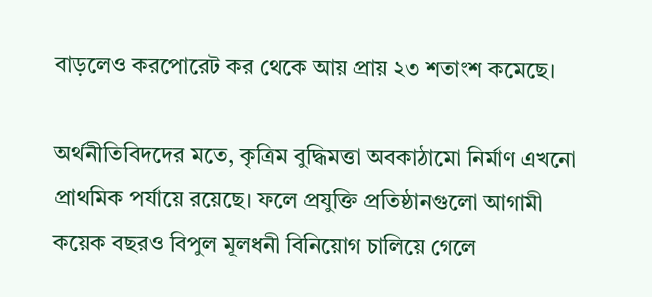বাড়লেও করপোরেট কর থেকে আয় প্রায় ২৩ শতাংশ কমেছে।

অর্থনীতিবিদদের মতে, কৃত্রিম বুদ্ধিমত্তা অবকাঠামো নির্মাণ এখনো প্রাথমিক পর্যায়ে রয়েছে। ফলে প্রযুক্তি প্রতিষ্ঠানগুলো আগামী কয়েক বছরও বিপুল মূলধনী বিনিয়োগ চালিয়ে গেলে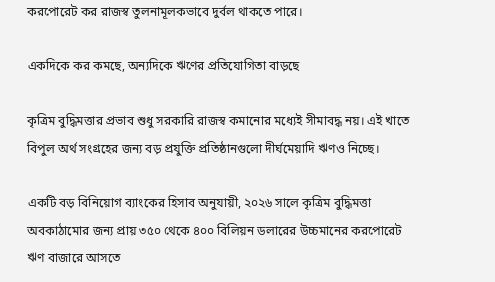করপোরেট কর রাজস্ব তুলনামূলকভাবে দুর্বল থাকতে পারে।

একদিকে কর কমছে, অন্যদিকে ঋণের প্রতিযোগিতা বাড়ছে

কৃত্রিম বুদ্ধিমত্তার প্রভাব শুধু সরকারি রাজস্ব কমানোর মধ্যেই সীমাবদ্ধ নয়। এই খাতে বিপুল অর্থ সংগ্রহের জন্য বড় প্রযুক্তি প্রতিষ্ঠানগুলো দীর্ঘমেয়াদি ঋণও নিচ্ছে।

একটি বড় বিনিয়োগ ব্যাংকের হিসাব অনুযায়ী, ২০২৬ সালে কৃত্রিম বুদ্ধিমত্তা অবকাঠামোর জন্য প্রায় ৩৫০ থেকে ৪০০ বিলিয়ন ডলারের উচ্চমানের করপোরেট ঋণ বাজারে আসতে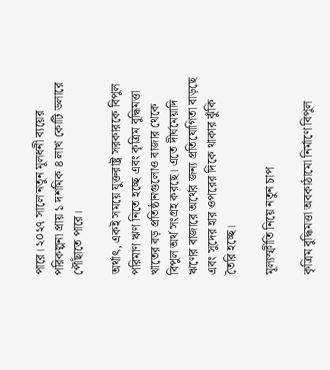পারে। ২০২৭ সালে নতুন মূলধনী ব্যয়ের পরিকল্পনা প্রায় ১ দশমিক ৪ লাখ কোটি ডলারে পৌঁছাতে পারে।

অর্থাৎ, একই সময়ে যুক্তরাষ্ট্র সরকারকে বিপুল পরিমাণ ঋণ নিতে হচ্ছে এবং কৃত্রিম বুদ্ধিমত্তা খাতের বড় প্রতিষ্ঠানগুলোও বাজার থেকে বিপুল অর্থ সংগ্রহ করছে। এতে দীর্ঘমেয়াদি ঋণের বাজারে অর্থের জন্য প্রতিযোগিতা বাড়ছে এবং সুদের হার ওপরের দিকে থাকার ঝুঁকি তৈরি হচ্ছে।

মূল্যস্ফীতি নিয়ে নতুন চাপ

কৃত্রিম বুদ্ধিমত্তা অবকাঠামো নির্মাণে বিপুল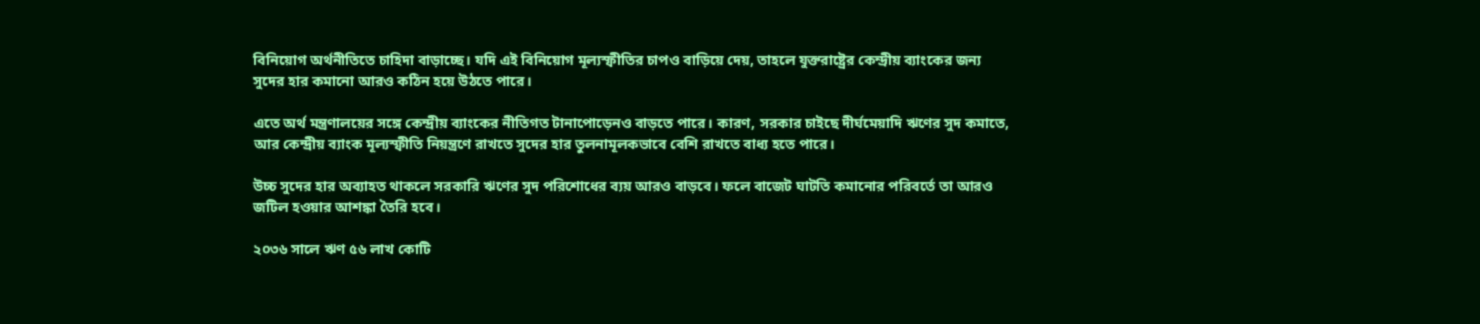বিনিয়োগ অর্থনীতিতে চাহিদা বাড়াচ্ছে। যদি এই বিনিয়োগ মূল্যস্ফীতির চাপও বাড়িয়ে দেয়, তাহলে যুক্তরাষ্ট্রের কেন্দ্রীয় ব্যাংকের জন্য সুদের হার কমানো আরও কঠিন হয়ে উঠতে পারে।

এতে অর্থ মন্ত্রণালয়ের সঙ্গে কেন্দ্রীয় ব্যাংকের নীতিগত টানাপোড়েনও বাড়তে পারে। কারণ, সরকার চাইছে দীর্ঘমেয়াদি ঋণের সুদ কমাতে, আর কেন্দ্রীয় ব্যাংক মূল্যস্ফীতি নিয়ন্ত্রণে রাখতে সুদের হার তুলনামূলকভাবে বেশি রাখতে বাধ্য হতে পারে।

উচ্চ সুদের হার অব্যাহত থাকলে সরকারি ঋণের সুদ পরিশোধের ব্যয় আরও বাড়বে। ফলে বাজেট ঘাটতি কমানোর পরিবর্তে তা আরও জটিল হওয়ার আশঙ্কা তৈরি হবে।

২০৩৬ সালে ঋণ ৫৬ লাখ কোটি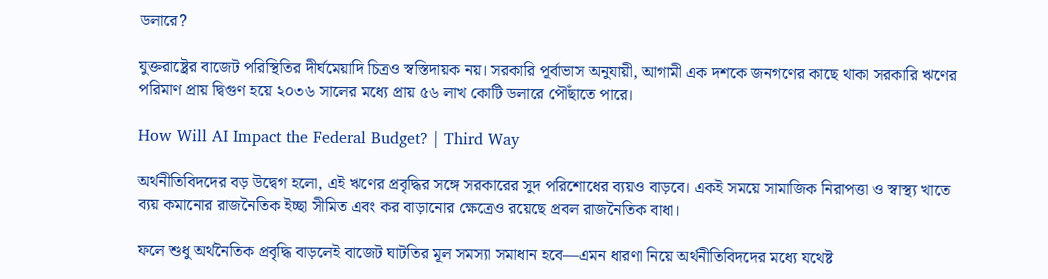ডলারে?

যুক্তরাষ্ট্রের বাজেট পরিস্থিতির দীর্ঘমেয়াদি চিত্রও স্বস্তিদায়ক নয়। সরকারি পূর্বাভাস অনুযায়ী, আগামী এক দশকে জনগণের কাছে থাকা সরকারি ঋণের পরিমাণ প্রায় দ্বিগুণ হয়ে ২০৩৬ সালের মধ্যে প্রায় ৫৬ লাখ কোটি ডলারে পৌঁছাতে পারে।

How Will AI Impact the Federal Budget? | Third Way

অর্থনীতিবিদদের বড় উদ্বেগ হলো, এই ঋণের প্রবৃদ্ধির সঙ্গে সরকারের সুদ পরিশোধের ব্যয়ও বাড়বে। একই সময়ে সামাজিক নিরাপত্তা ও স্বাস্থ্য খাতে ব্যয় কমানোর রাজনৈতিক ইচ্ছা সীমিত এবং কর বাড়ানোর ক্ষেত্রেও রয়েছে প্রবল রাজনৈতিক বাধা।

ফলে শুধু অর্থনৈতিক প্রবৃদ্ধি বাড়লেই বাজেট ঘাটতির মূল সমস্যা সমাধান হবে—এমন ধারণা নিয়ে অর্থনীতিবিদদের মধ্যে যথেষ্ট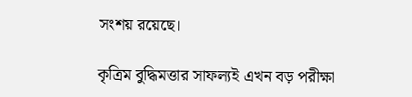সংশয় রয়েছে।

কৃত্রিম বুদ্ধিমত্তার সাফল্যই এখন বড় পরীক্ষা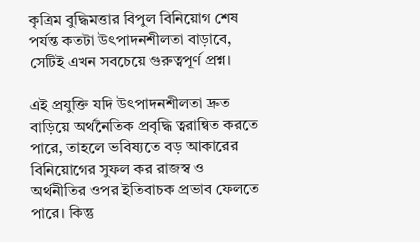কৃত্রিম বুদ্ধিমত্তার বিপুল বিনিয়োগ শেষ পর্যন্ত কতটা উৎপাদনশীলতা বাড়াবে, সেটিই এখন সবচেয়ে গুরুত্বপূর্ণ প্রশ্ন।

এই প্রযুক্তি যদি উৎপাদনশীলতা দ্রুত বাড়িয়ে অর্থনৈতিক প্রবৃদ্ধি ত্বরান্বিত করতে পারে, তাহলে ভবিষ্যতে বড় আকারের বিনিয়োগের সুফল কর রাজস্ব ও অর্থনীতির ওপর ইতিবাচক প্রভাব ফেলতে পারে। কিন্তু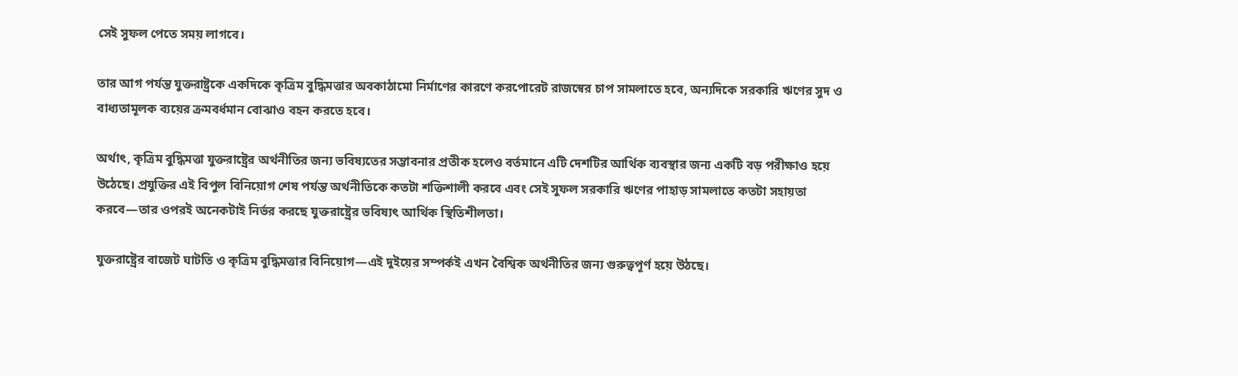সেই সুফল পেতে সময় লাগবে।

তার আগ পর্যন্ত যুক্তরাষ্ট্রকে একদিকে কৃত্রিম বুদ্ধিমত্তার অবকাঠামো নির্মাণের কারণে করপোরেট রাজস্বের চাপ সামলাতে হবে, অন্যদিকে সরকারি ঋণের সুদ ও বাধ্যতামূলক ব্যয়ের ক্রমবর্ধমান বোঝাও বহন করতে হবে।

অর্থাৎ, কৃত্রিম বুদ্ধিমত্তা যুক্তরাষ্ট্রের অর্থনীতির জন্য ভবিষ্যতের সম্ভাবনার প্রতীক হলেও বর্তমানে এটি দেশটির আর্থিক ব্যবস্থার জন্য একটি বড় পরীক্ষাও হয়ে উঠেছে। প্রযুক্তির এই বিপুল বিনিয়োগ শেষ পর্যন্ত অর্থনীতিকে কতটা শক্তিশালী করবে এবং সেই সুফল সরকারি ঋণের পাহাড় সামলাতে কতটা সহায়তা করবে—তার ওপরই অনেকটাই নির্ভর করছে যুক্তরাষ্ট্রের ভবিষ্যৎ আর্থিক স্থিতিশীলতা।

যুক্তরাষ্ট্রের বাজেট ঘাটতি ও কৃত্রিম বুদ্ধিমত্তার বিনিয়োগ—এই দুইয়ের সম্পর্কই এখন বৈশ্বিক অর্থনীতির জন্য গুরুত্বপূর্ণ হয়ে উঠছে।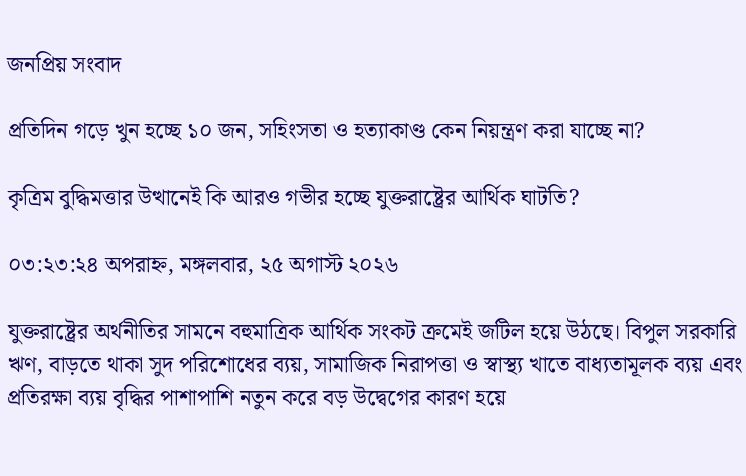জনপ্রিয় সংবাদ

প্রতিদিন গড়ে খুন হচ্ছে ১০ জন, সহিংসতা ও হত্যাকাণ্ড কেন নিয়ন্ত্রণ করা যাচ্ছে না?

কৃত্রিম বুদ্ধিমত্তার উত্থানেই কি আরও গভীর হচ্ছে যুক্তরাষ্ট্রের আর্থিক ঘাটতি?

০৩:২৩:২৪ অপরাহ্ন, মঙ্গলবার, ২৫ অগাস্ট ২০২৬

যুক্তরাষ্ট্রের অর্থনীতির সামনে বহুমাত্রিক আর্থিক সংকট ক্রমেই জটিল হয়ে উঠছে। বিপুল সরকারি ঋণ, বাড়তে থাকা সুদ পরিশোধের ব্যয়, সামাজিক নিরাপত্তা ও স্বাস্থ্য খাতে বাধ্যতামূলক ব্যয় এবং প্রতিরক্ষা ব্যয় বৃদ্ধির পাশাপাশি নতুন করে বড় উদ্বেগের কারণ হয়ে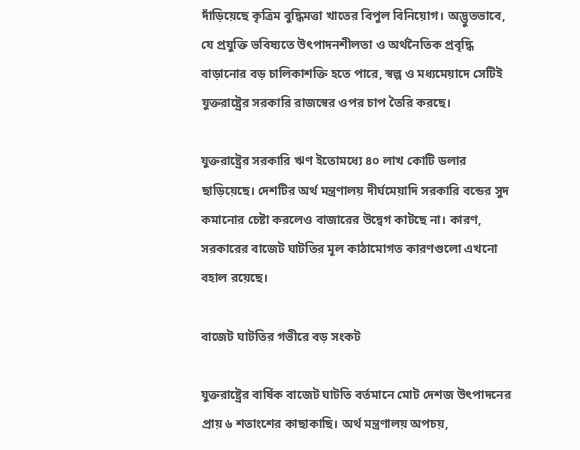দাঁড়িয়েছে কৃত্রিম বুদ্ধিমত্তা খাতের বিপুল বিনিয়োগ। অদ্ভুতভাবে, যে প্রযুক্তি ভবিষ্যতে উৎপাদনশীলতা ও অর্থনৈতিক প্রবৃদ্ধি বাড়ানোর বড় চালিকাশক্তি হতে পারে, স্বল্প ও মধ্যমেয়াদে সেটিই যুক্তরাষ্ট্রের সরকারি রাজস্বের ওপর চাপ তৈরি করছে।

যুক্তরাষ্ট্রের সরকারি ঋণ ইতোমধ্যে ৪০ লাখ কোটি ডলার ছাড়িয়েছে। দেশটির অর্থ মন্ত্রণালয় দীর্ঘমেয়াদি সরকারি বন্ডের সুদ কমানোর চেষ্টা করলেও বাজারের উদ্বেগ কাটছে না। কারণ, সরকারের বাজেট ঘাটতির মূল কাঠামোগত কারণগুলো এখনো বহাল রয়েছে।

বাজেট ঘাটতির গভীরে বড় সংকট

যুক্তরাষ্ট্রের বার্ষিক বাজেট ঘাটতি বর্তমানে মোট দেশজ উৎপাদনের প্রায় ৬ শতাংশের কাছাকাছি। অর্থ মন্ত্রণালয় অপচয়,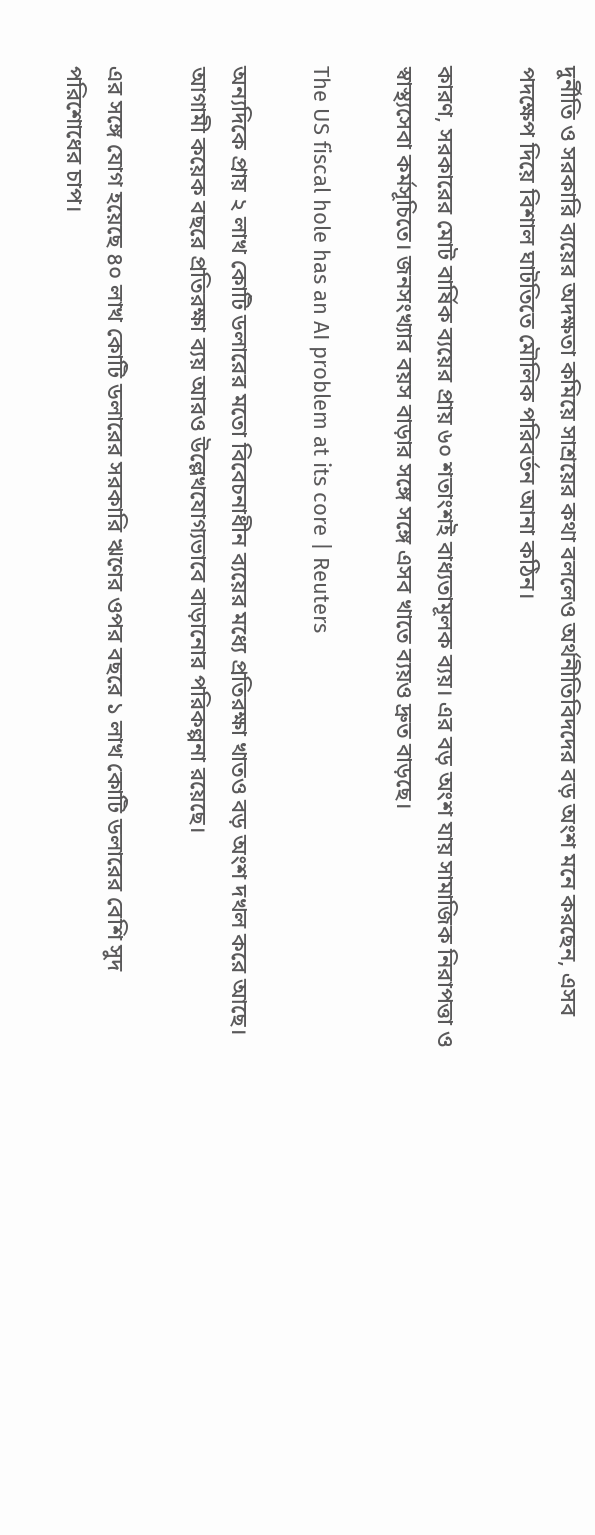দুর্নীতি ও সরকারি ব্যয়ের অদক্ষতা কমিয়ে সাশ্রয়ের কথা বললেও অর্থনীতিবিদদের বড় অংশ মনে করছেন, এসব পদক্ষেপ দিয়ে বিশাল ঘাটতিতে মৌলিক পরিবর্তন আনা কঠিন।

কারণ, সরকারের মোট বার্ষিক ব্যয়ের প্রায় ৬০ শতাংশই বাধ্যতামূলক ব্যয়। এর বড় অংশ যায় সামাজিক নিরাপত্তা ও স্বাস্থ্যসেবা কর্মসূচিতে। জনসংখ্যার বয়স বাড়ার সঙ্গে সঙ্গে এসব খাতে ব্যয়ও দ্রুত বাড়ছে।

The US fiscal hole has an AI problem at its core | Reuters

অন্যদিকে প্রায় ২ লাখ কোটি ডলারের মতো বিবেচনাধীন ব্যয়ের মধ্যে প্রতিরক্ষা খাতও বড় অংশ দখল করে আছে। আগামী কয়েক বছরে প্রতিরক্ষা ব্যয় আরও উল্লেখযোগ্যভাবে বাড়ানোর পরিকল্পনা রয়েছে।

এর সঙ্গে যোগ হয়েছে ৪০ লাখ কোটি ডলারের সরকারি ঋণের ওপর বছরে ১ লাখ কোটি ডলারের বেশি সুদ পরিশোধের চাপ।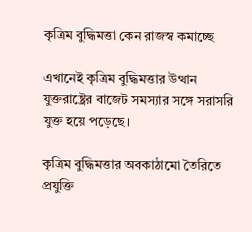কৃত্রিম বুদ্ধিমত্তা কেন রাজস্ব কমাচ্ছে

এখানেই কৃত্রিম বুদ্ধিমত্তার উত্থান যুক্তরাষ্ট্রের বাজেট সমস্যার সঙ্গে সরাসরি যুক্ত হয়ে পড়েছে।

কৃত্রিম বুদ্ধিমত্তার অবকাঠামো তৈরিতে প্রযুক্তি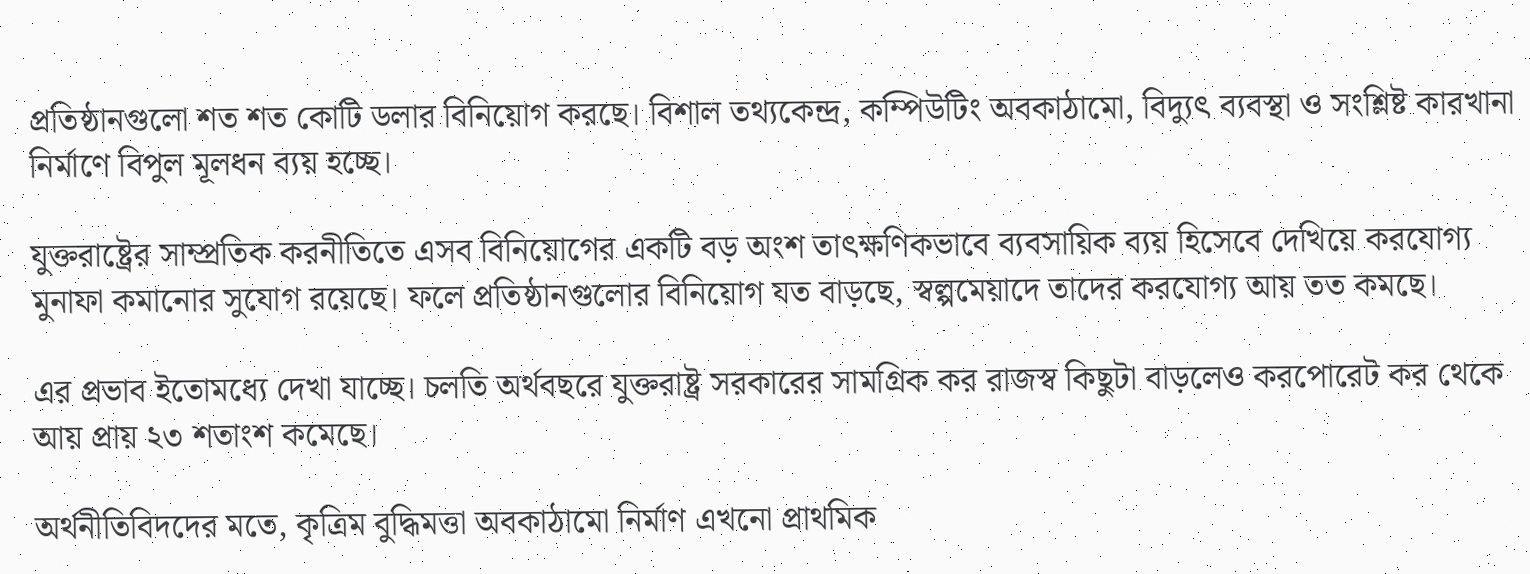প্রতিষ্ঠানগুলো শত শত কোটি ডলার বিনিয়োগ করছে। বিশাল তথ্যকেন্দ্র, কম্পিউটিং অবকাঠামো, বিদ্যুৎ ব্যবস্থা ও সংশ্লিষ্ট কারখানা নির্মাণে বিপুল মূলধন ব্যয় হচ্ছে।

যুক্তরাষ্ট্রের সাম্প্রতিক করনীতিতে এসব বিনিয়োগের একটি বড় অংশ তাৎক্ষণিকভাবে ব্যবসায়িক ব্যয় হিসেবে দেখিয়ে করযোগ্য মুনাফা কমানোর সুযোগ রয়েছে। ফলে প্রতিষ্ঠানগুলোর বিনিয়োগ যত বাড়ছে, স্বল্পমেয়াদে তাদের করযোগ্য আয় তত কমছে।

এর প্রভাব ইতোমধ্যে দেখা যাচ্ছে। চলতি অর্থবছরে যুক্তরাষ্ট্র সরকারের সামগ্রিক কর রাজস্ব কিছুটা বাড়লেও করপোরেট কর থেকে আয় প্রায় ২৩ শতাংশ কমেছে।

অর্থনীতিবিদদের মতে, কৃত্রিম বুদ্ধিমত্তা অবকাঠামো নির্মাণ এখনো প্রাথমিক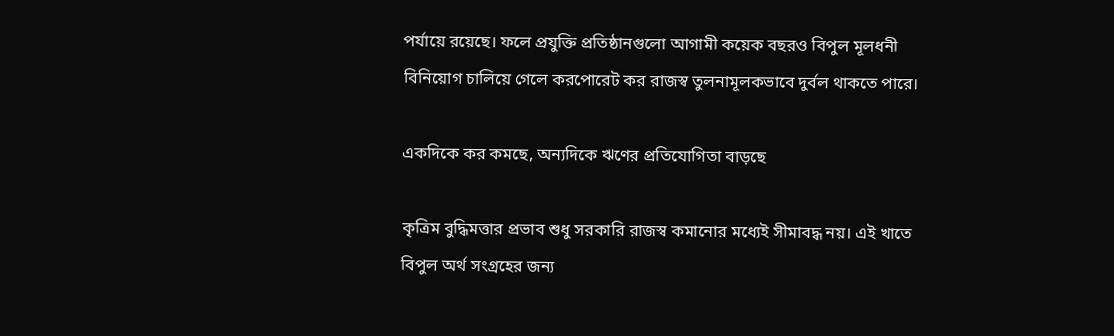পর্যায়ে রয়েছে। ফলে প্রযুক্তি প্রতিষ্ঠানগুলো আগামী কয়েক বছরও বিপুল মূলধনী বিনিয়োগ চালিয়ে গেলে করপোরেট কর রাজস্ব তুলনামূলকভাবে দুর্বল থাকতে পারে।

একদিকে কর কমছে, অন্যদিকে ঋণের প্রতিযোগিতা বাড়ছে

কৃত্রিম বুদ্ধিমত্তার প্রভাব শুধু সরকারি রাজস্ব কমানোর মধ্যেই সীমাবদ্ধ নয়। এই খাতে বিপুল অর্থ সংগ্রহের জন্য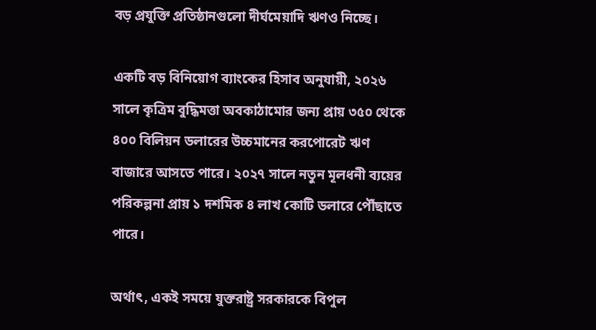বড় প্রযুক্তি প্রতিষ্ঠানগুলো দীর্ঘমেয়াদি ঋণও নিচ্ছে।

একটি বড় বিনিয়োগ ব্যাংকের হিসাব অনুযায়ী, ২০২৬ সালে কৃত্রিম বুদ্ধিমত্তা অবকাঠামোর জন্য প্রায় ৩৫০ থেকে ৪০০ বিলিয়ন ডলারের উচ্চমানের করপোরেট ঋণ বাজারে আসতে পারে। ২০২৭ সালে নতুন মূলধনী ব্যয়ের পরিকল্পনা প্রায় ১ দশমিক ৪ লাখ কোটি ডলারে পৌঁছাতে পারে।

অর্থাৎ, একই সময়ে যুক্তরাষ্ট্র সরকারকে বিপুল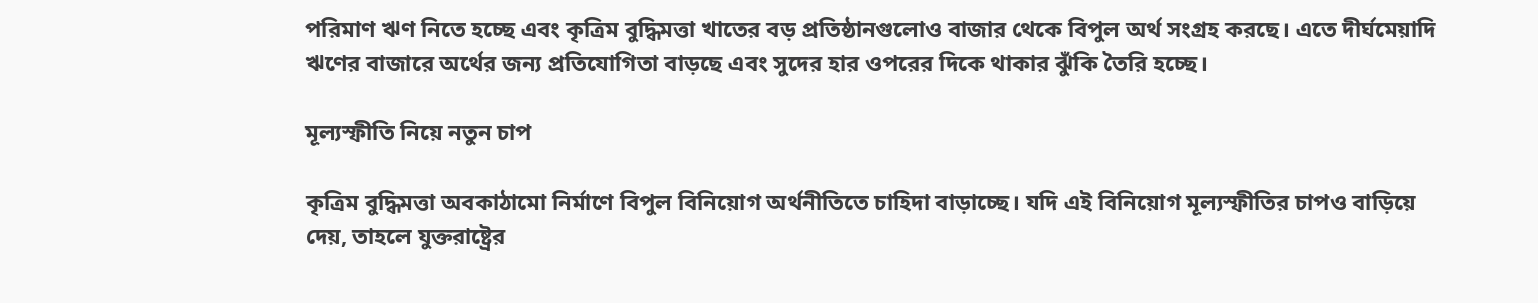পরিমাণ ঋণ নিতে হচ্ছে এবং কৃত্রিম বুদ্ধিমত্তা খাতের বড় প্রতিষ্ঠানগুলোও বাজার থেকে বিপুল অর্থ সংগ্রহ করছে। এতে দীর্ঘমেয়াদি ঋণের বাজারে অর্থের জন্য প্রতিযোগিতা বাড়ছে এবং সুদের হার ওপরের দিকে থাকার ঝুঁকি তৈরি হচ্ছে।

মূল্যস্ফীতি নিয়ে নতুন চাপ

কৃত্রিম বুদ্ধিমত্তা অবকাঠামো নির্মাণে বিপুল বিনিয়োগ অর্থনীতিতে চাহিদা বাড়াচ্ছে। যদি এই বিনিয়োগ মূল্যস্ফীতির চাপও বাড়িয়ে দেয়, তাহলে যুক্তরাষ্ট্রের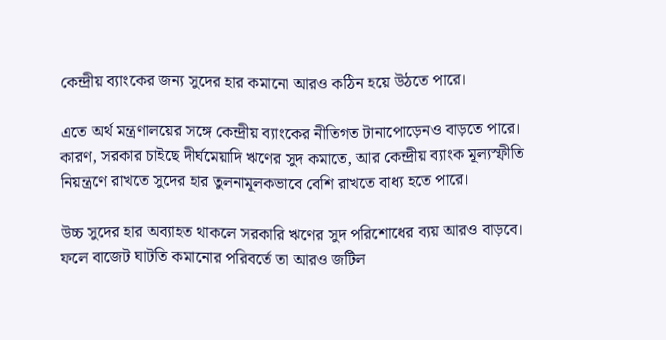কেন্দ্রীয় ব্যাংকের জন্য সুদের হার কমানো আরও কঠিন হয়ে উঠতে পারে।

এতে অর্থ মন্ত্রণালয়ের সঙ্গে কেন্দ্রীয় ব্যাংকের নীতিগত টানাপোড়েনও বাড়তে পারে। কারণ, সরকার চাইছে দীর্ঘমেয়াদি ঋণের সুদ কমাতে, আর কেন্দ্রীয় ব্যাংক মূল্যস্ফীতি নিয়ন্ত্রণে রাখতে সুদের হার তুলনামূলকভাবে বেশি রাখতে বাধ্য হতে পারে।

উচ্চ সুদের হার অব্যাহত থাকলে সরকারি ঋণের সুদ পরিশোধের ব্যয় আরও বাড়বে। ফলে বাজেট ঘাটতি কমানোর পরিবর্তে তা আরও জটিল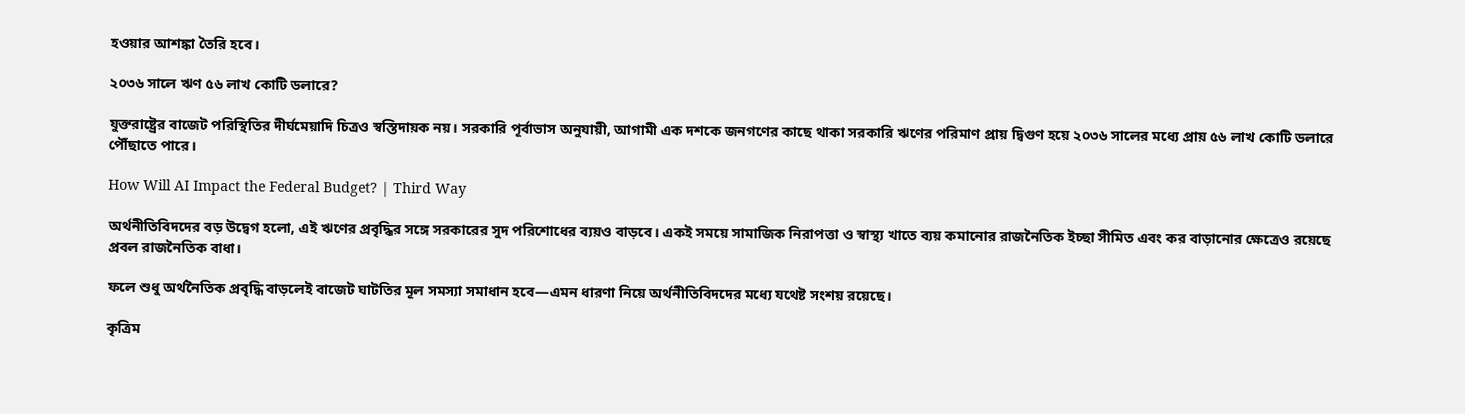হওয়ার আশঙ্কা তৈরি হবে।

২০৩৬ সালে ঋণ ৫৬ লাখ কোটি ডলারে?

যুক্তরাষ্ট্রের বাজেট পরিস্থিতির দীর্ঘমেয়াদি চিত্রও স্বস্তিদায়ক নয়। সরকারি পূর্বাভাস অনুযায়ী, আগামী এক দশকে জনগণের কাছে থাকা সরকারি ঋণের পরিমাণ প্রায় দ্বিগুণ হয়ে ২০৩৬ সালের মধ্যে প্রায় ৫৬ লাখ কোটি ডলারে পৌঁছাতে পারে।

How Will AI Impact the Federal Budget? | Third Way

অর্থনীতিবিদদের বড় উদ্বেগ হলো, এই ঋণের প্রবৃদ্ধির সঙ্গে সরকারের সুদ পরিশোধের ব্যয়ও বাড়বে। একই সময়ে সামাজিক নিরাপত্তা ও স্বাস্থ্য খাতে ব্যয় কমানোর রাজনৈতিক ইচ্ছা সীমিত এবং কর বাড়ানোর ক্ষেত্রেও রয়েছে প্রবল রাজনৈতিক বাধা।

ফলে শুধু অর্থনৈতিক প্রবৃদ্ধি বাড়লেই বাজেট ঘাটতির মূল সমস্যা সমাধান হবে—এমন ধারণা নিয়ে অর্থনীতিবিদদের মধ্যে যথেষ্ট সংশয় রয়েছে।

কৃত্রিম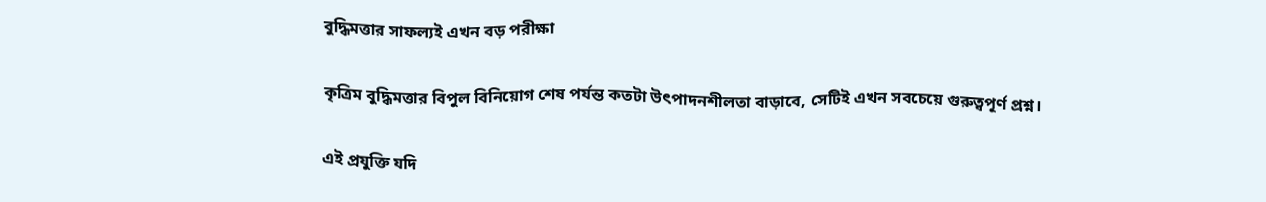বুদ্ধিমত্তার সাফল্যই এখন বড় পরীক্ষা

কৃত্রিম বুদ্ধিমত্তার বিপুল বিনিয়োগ শেষ পর্যন্ত কতটা উৎপাদনশীলতা বাড়াবে, সেটিই এখন সবচেয়ে গুরুত্বপূর্ণ প্রশ্ন।

এই প্রযুক্তি যদি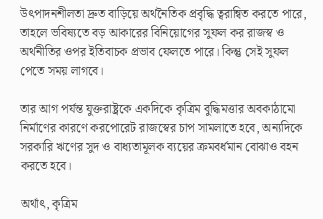উৎপাদনশীলতা দ্রুত বাড়িয়ে অর্থনৈতিক প্রবৃদ্ধি ত্বরান্বিত করতে পারে, তাহলে ভবিষ্যতে বড় আকারের বিনিয়োগের সুফল কর রাজস্ব ও অর্থনীতির ওপর ইতিবাচক প্রভাব ফেলতে পারে। কিন্তু সেই সুফল পেতে সময় লাগবে।

তার আগ পর্যন্ত যুক্তরাষ্ট্রকে একদিকে কৃত্রিম বুদ্ধিমত্তার অবকাঠামো নির্মাণের কারণে করপোরেট রাজস্বের চাপ সামলাতে হবে, অন্যদিকে সরকারি ঋণের সুদ ও বাধ্যতামূলক ব্যয়ের ক্রমবর্ধমান বোঝাও বহন করতে হবে।

অর্থাৎ, কৃত্রিম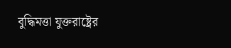বুদ্ধিমত্তা যুক্তরাষ্ট্রের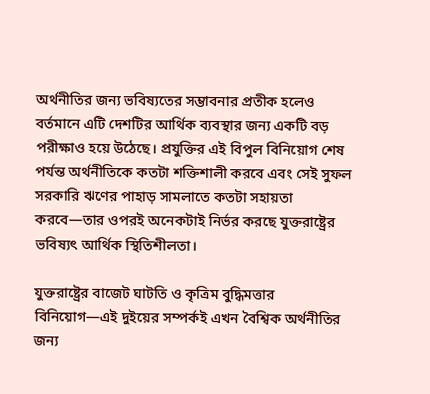অর্থনীতির জন্য ভবিষ্যতের সম্ভাবনার প্রতীক হলেও বর্তমানে এটি দেশটির আর্থিক ব্যবস্থার জন্য একটি বড় পরীক্ষাও হয়ে উঠেছে। প্রযুক্তির এই বিপুল বিনিয়োগ শেষ পর্যন্ত অর্থনীতিকে কতটা শক্তিশালী করবে এবং সেই সুফল সরকারি ঋণের পাহাড় সামলাতে কতটা সহায়তা করবে—তার ওপরই অনেকটাই নির্ভর করছে যুক্তরাষ্ট্রের ভবিষ্যৎ আর্থিক স্থিতিশীলতা।

যুক্তরাষ্ট্রের বাজেট ঘাটতি ও কৃত্রিম বুদ্ধিমত্তার বিনিয়োগ—এই দুইয়ের সম্পর্কই এখন বৈশ্বিক অর্থনীতির জন্য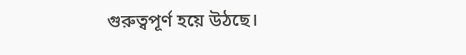গুরুত্বপূর্ণ হয়ে উঠছে।